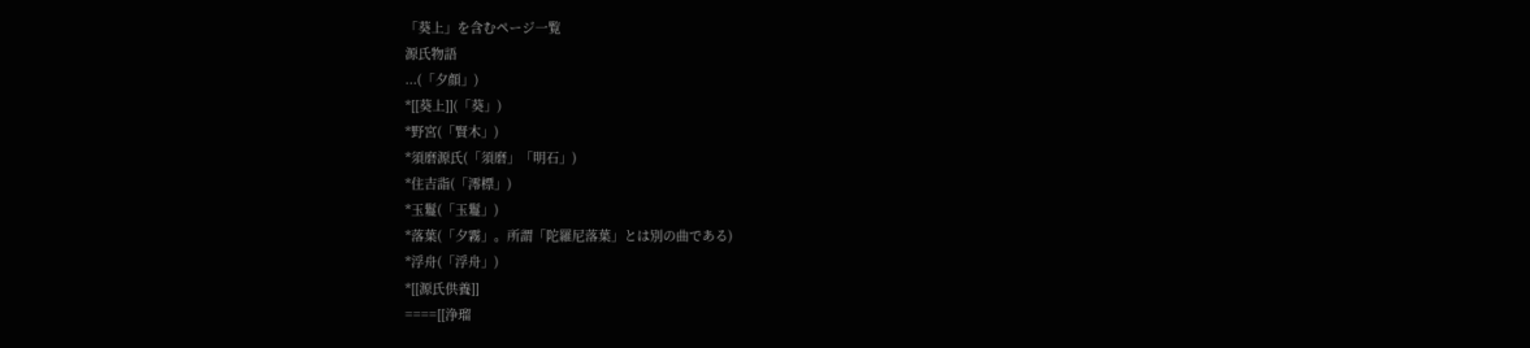「葵上」を含むページ一覧
源氏物語
...(「夕顔」)
*[[葵上]](「葵」)
*野宮(「賢木」)
*須磨源氏(「須磨」「明石」)
*住吉詣(「澪標」)
*玉鬘(「玉鬘」)
*落葉(「夕霧」。所謂「陀羅尼落葉」とは別の曲である)
*浮舟(「浮舟」)
*[[源氏供養]]
====[[浄瑠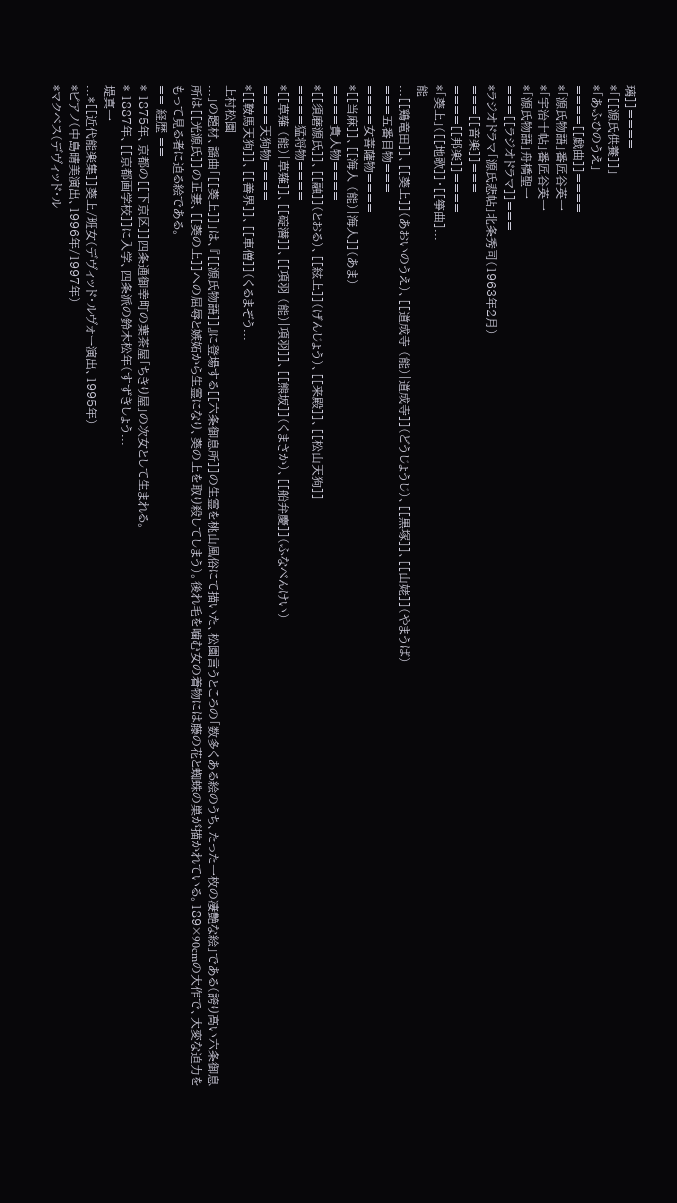璃]]====
*「[[源氏供養]]」
*「あふひのうえ」
====[[戯曲]]====
*「源氏物語」番匠谷英一
*「宇治十帖」番匠谷英一
*「源氏物語」舟橋聖一
===[[ラジオドラマ]]===
*ラジオドラマ「源氏悲帖」北条秀司(1963年2月)
===[[音楽]]===
====[[邦楽]]====
*「葵上」([[地歌]]・[[箏曲]...
能
...[[鶏竜田]]、[[葵上]](あおいのうえ)、[[道成寺 (能)|道成寺]](どうじょうじ)、[[黒塚]]、[[山姥]](やまうば)
===五番目物===
====女菩薩物====
*[[当麻]]、[[海人 (能)|海人]](あま)
====貴人物====
*[[須磨源氏]]、[[融]](とおる)、[[絃上]](げんじょう)、[[来殿]]、[[松山天狗]]
====猛将物====
*[[草薙 (能)|草薙]]、[[碇潜]]、[[項羽 (能)|項羽]]、[[熊坂]](くまさか)、[[船弁慶]](ふなべんけい)
====天狗物====
*[[鞍馬天狗]]、[[善界]]、[[車僧]](くるまぞう...
上村松園
...」の題材、謡曲「[[葵上]]」は、『[[源氏物語]]』に登場する[[六条御息所]]の生霊を桃山風俗にて描いた、松園言うところの「数多くある絵のうち、たった一枚の凄艶な絵」である(誇り高い六条御息所は[[光源氏]]の正妻、[[葵の上]]への屈辱と嫉妬から生霊になり、葵の上を取り殺してしまう)。後れ毛を噛む女の着物には藤の花と蜘蛛の巣が描かれている。189×90cmの大作で、大変な迫力をもって見る者に迫る絵である。
== 経歴 ==
* 1875年、京都の[[下京区]]四条通御幸町の葉茶屋「ちきり屋」の次女として生まれる。
* 1887年、[[京都画学校]]に入学、四条派の鈴木松年(すずきしょう...
堤真一
...*[[近代能楽集]]葵上/班女(デヴィッド・ルヴォー演出、1995年)
*ピアノ(中島晴美演出、1996年/1997年)
*マクベス(デヴィッド・ル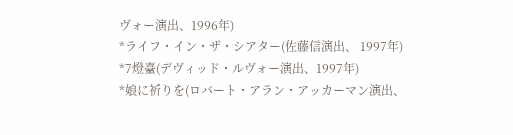ヴォー演出、1996年)
*ライフ・イン・ザ・シアター(佐藤信演出、 1997年)
*7燈臺(デヴィッド・ルヴォー演出、1997年)
*娘に祈りを(ロバート・アラン・アッカーマン演出、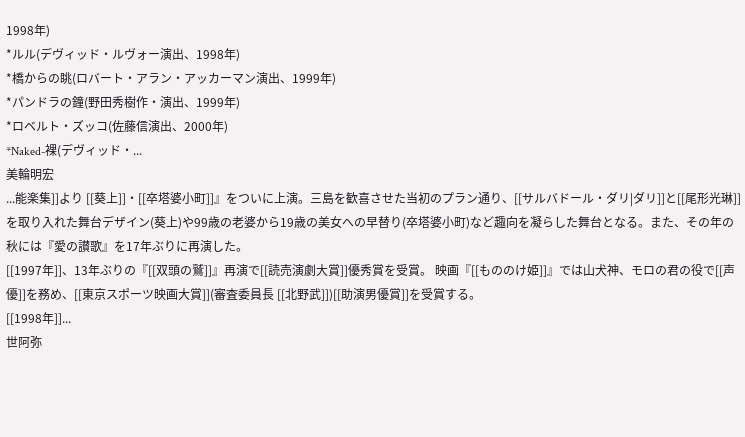1998年)
*ルル(デヴィッド・ルヴォー演出、1998年)
*橋からの眺(ロバート・アラン・アッカーマン演出、1999年)
*パンドラの鐘(野田秀樹作・演出、1999年)
*ロベルト・ズッコ(佐藤信演出、2000年)
*Naked-裸(デヴィッド・...
美輪明宏
...能楽集]]より [[葵上]]・[[卒塔婆小町]]』をついに上演。三島を歓喜させた当初のプラン通り、[[サルバドール・ダリ|ダリ]]と[[尾形光琳]]を取り入れた舞台デザイン(葵上)や99歳の老婆から19歳の美女への早替り(卒塔婆小町)など趣向を凝らした舞台となる。また、その年の秋には『愛の讃歌』を17年ぶりに再演した。
[[1997年]]、13年ぶりの『[[双頭の鷲]]』再演で[[読売演劇大賞]]優秀賞を受賞。 映画『[[もののけ姫]]』では山犬神、モロの君の役で[[声優]]を務め、[[東京スポーツ映画大賞]](審査委員長 [[北野武]])[[助演男優賞]]を受賞する。
[[1998年]]...
世阿弥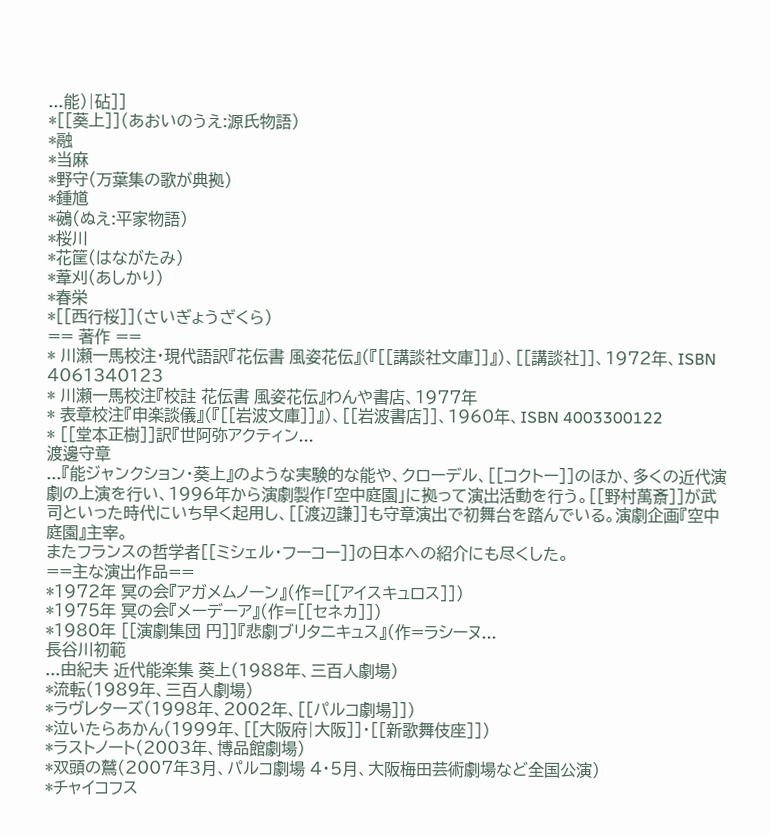...能)|砧]]
*[[葵上]](あおいのうえ:源氏物語)
*融
*当麻
*野守(万葉集の歌が典拠)
*鍾馗
*鵺(ぬえ:平家物語)
*桜川
*花筐(はながたみ)
*葦刈(あしかり)
*春栄
*[[西行桜]](さいぎょうざくら)
== 著作 ==
* 川瀬一馬校注・現代語訳『花伝書 風姿花伝』(『[[講談社文庫]]』)、[[講談社]]、1972年、ISBN 4061340123
* 川瀬一馬校注『校註 花伝書 風姿花伝』わんや書店、1977年
* 表章校注『申楽談儀』(『[[岩波文庫]]』)、[[岩波書店]]、1960年、ISBN 4003300122
* [[堂本正樹]]訳『世阿弥アクティン...
渡邊守章
...『能ジャンクション・葵上』のような実験的な能や、クローデル、[[コクトー]]のほか、多くの近代演劇の上演を行い、1996年から演劇製作「空中庭園」に拠って演出活動を行う。[[野村萬斎]]が武司といった時代にいち早く起用し、[[渡辺謙]]も守章演出で初舞台を踏んでいる。演劇企画『空中庭園』主宰。
またフランスの哲学者[[ミシェル・フーコー]]の日本への紹介にも尽くした。
==主な演出作品==
*1972年 冥の会『アガメムノーン』(作=[[アイスキュロス]])
*1975年 冥の会『メーデーア』(作=[[セネカ]])
*1980年 [[演劇集団 円]]『悲劇ブリタニキュス』(作=ラシーヌ...
長谷川初範
...由紀夫 近代能楽集 葵上(1988年、三百人劇場)
*流転(1989年、三百人劇場)
*ラヴレターズ(1998年、2002年、[[パルコ劇場]])
*泣いたらあかん(1999年、[[大阪府|大阪]]・[[新歌舞伎座]])
*ラストノート(2003年、博品館劇場)
*双頭の鷲(2007年3月、パルコ劇場 4・5月、大阪梅田芸術劇場など全国公演)
*チャイコフス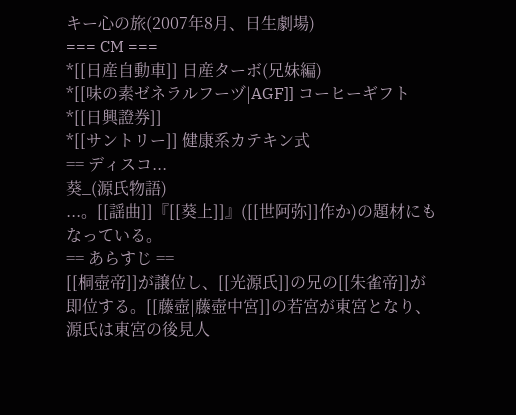キー心の旅(2007年8月、日生劇場)
=== CM ===
*[[日産自動車]] 日産ターボ(兄妹編)
*[[味の素ゼネラルフーヅ|AGF]] コーヒーギフト
*[[日興證券]]
*[[サントリー]] 健康系カテキン式
== ディスコ...
葵_(源氏物語)
...。[[謡曲]]『[[葵上]]』([[世阿弥]]作か)の題材にもなっている。
== あらすじ ==
[[桐壺帝]]が譲位し、[[光源氏]]の兄の[[朱雀帝]]が即位する。[[藤壺|藤壺中宮]]の若宮が東宮となり、源氏は東宮の後見人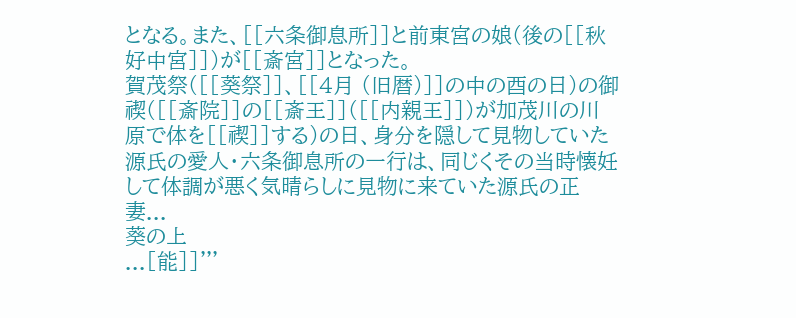となる。また、[[六条御息所]]と前東宮の娘(後の[[秋好中宮]])が[[斎宮]]となった。
賀茂祭([[葵祭]]、[[4月 (旧暦)]]の中の酉の日)の御禊([[斎院]]の[[斎王]]([[内親王]])が加茂川の川原で体を[[禊]]する)の日、身分を隠して見物していた源氏の愛人・六条御息所の一行は、同じくその当時懐妊して体調が悪く気晴らしに見物に来ていた源氏の正妻...
葵の上
...[能]]'''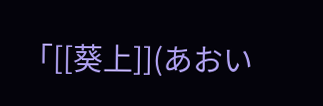「[[葵上]](あおい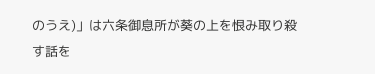のうえ)」は六条御息所が葵の上を恨み取り殺す話を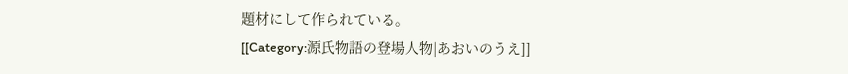題材にして作られている。
[[Category:源氏物語の登場人物|あおいのうえ]]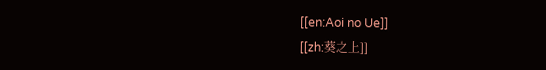[[en:Aoi no Ue]]
[[zh:葵之上]]